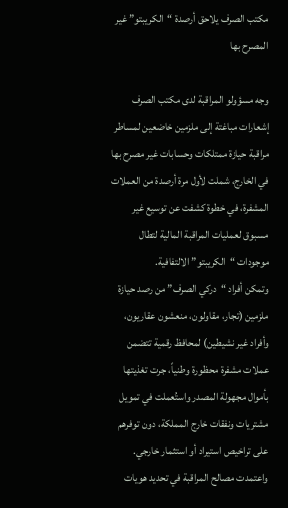مكتب الصرف يلاحق أرصدة “الكريبتو” غير المصرح بها

وجه مسؤولو المراقبة لدى مكتب الصرف إشعارات مباغتة إلى ملزمين خاضعين لمساطر مراقبة حيازة ممتلكات وحسابات غير مصرح بها في الخارج، شملت لأول مرة أرصدة من العملات المشفرة، في خطوة كشفت عن توسيع غير مسبوق لعمليات المراقبة المالية لتطال موجودات “الكريبتو” الالتفافية.
وتمكن أفراد “دركي الصرف” من رصد حيازة ملزمين (تجار، مقاولون، منعشون عقاريون، وأفراد غير نشيطين) لمحافظ رقمية تتضمن عملات مشفرة محظورة وطنياً، جرت تغذيتها بأموال مجهولة المصدر واستُعملت في تمويل مشتريات ونفقات خارج المملكة، دون توفرهم على تراخيص استيراد أو استثمار خارجي.
واعتمدت مصالح المراقبة في تحديد هويات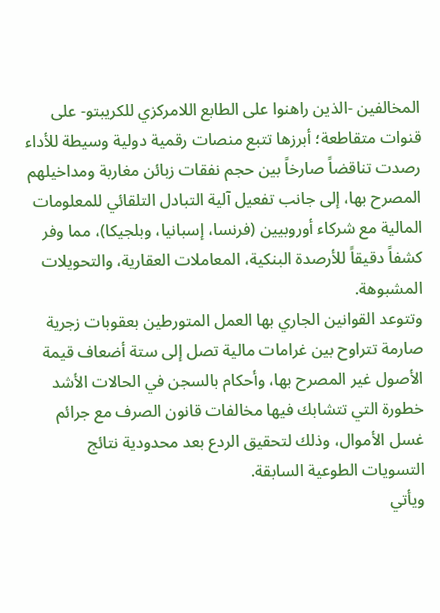المخالفين -الذين راهنوا على الطابع اللامركزي للكريبتو- على قنوات متقاطعة؛ أبرزها تتبع منصات رقمية دولية وسيطة للأداء رصدت تناقضاً صارخاً بين حجم نفقات زبائن مغاربة ومداخيلهم المصرح بها، إلى جانب تفعيل آلية التبادل التلقائي للمعلومات المالية مع شركاء أوروبيين (فرنسا، إسبانيا، وبلجيكا)، مما وفر كشفاً دقيقاً للأرصدة البنكية، المعاملات العقارية، والتحويلات المشبوهة.
وتتوعد القوانين الجاري بها العمل المتورطين بعقوبات زجرية صارمة تتراوح بين غرامات مالية تصل إلى ستة أضعاف قيمة الأصول غير المصرح بها، وأحكام بالسجن في الحالات الأشد خطورة التي تتشابك فيها مخالفات قانون الصرف مع جرائم غسل الأموال، وذلك لتحقيق الردع بعد محدودية نتائج التسويات الطوعية السابقة.
ويأتي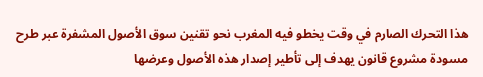هذا التحرك الصارم في وقت يخطو فيه المغرب نحو تقنين سوق الأصول المشفرة عبر طرح مسودة مشروع قانون يهدف إلى تأطير إصدار هذه الأصول وعرضها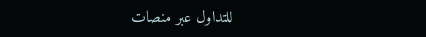للتداول عبر منصات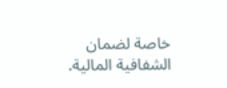خاصة لضمان الشفافية المالية.